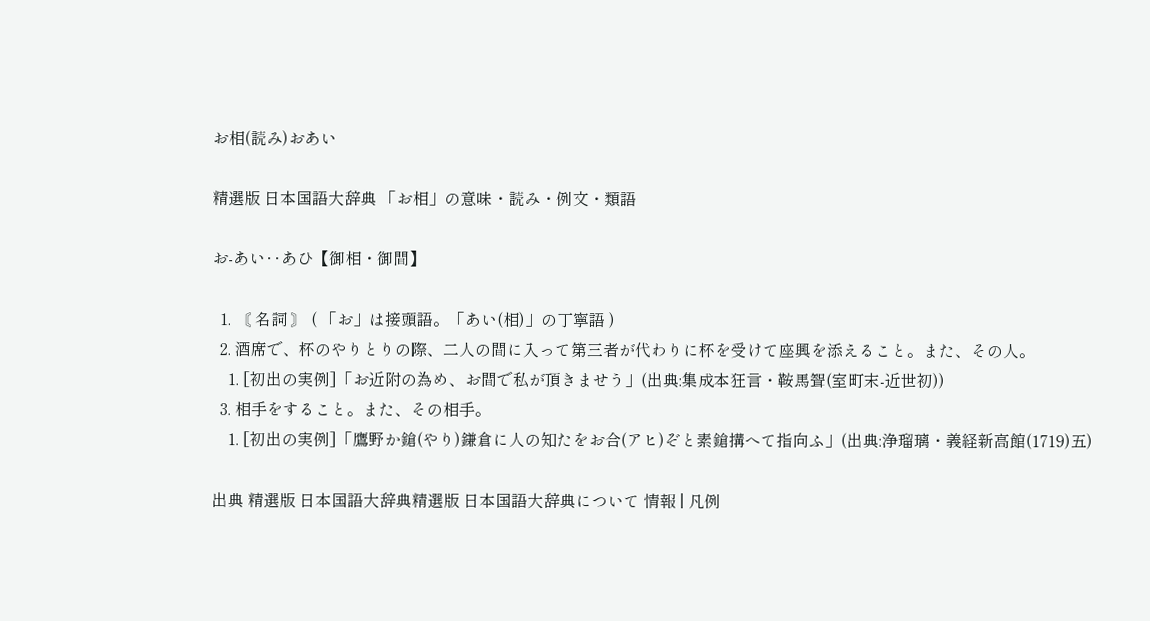お相(読み)おあい

精選版 日本国語大辞典 「お相」の意味・読み・例文・類語

お‐あい‥あひ【御相・御間】

  1. 〘 名詞 〙 ( 「お」は接頭語。「あい(相)」の丁寧語 )
  2. 酒席で、杯のやりとりの際、二人の間に入って第三者が代わりに杯を受けて座興を添えること。また、その人。
    1. [初出の実例]「お近附の為め、お間で私が頂きませう」(出典:集成本狂言・鞍馬聟(室町末‐近世初))
  3. 相手をすること。また、その相手。
    1. [初出の実例]「鷹野か鎗(やり)鎌倉に人の知たをお合(アヒ)ぞと素鎗搆へて指向ふ」(出典:浄瑠璃・義経新高館(1719)五)

出典 精選版 日本国語大辞典精選版 日本国語大辞典について 情報 | 凡例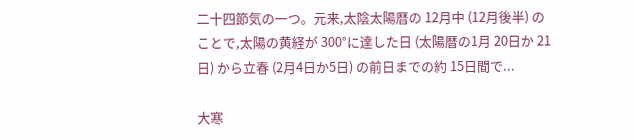二十四節気の一つ。元来,太陰太陽暦の 12月中 (12月後半) のことで,太陽の黄経が 300°に達した日 (太陽暦の1月 20日か 21日) から立春 (2月4日か5日) の前日までの約 15日間で...

大寒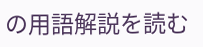の用語解説を読む